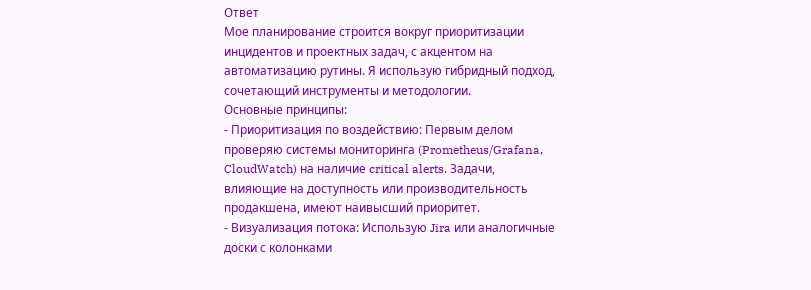Ответ
Мое планирование строится вокруг приоритизации инцидентов и проектных задач, с акцентом на автоматизацию рутины. Я использую гибридный подход, сочетающий инструменты и методологии.
Основные принципы:
- Приоритизация по воздействию: Первым делом проверяю системы мониторинга (Prometheus/Grafana, CloudWatch) на наличие critical alerts. Задачи, влияющие на доступность или производительность продакшена, имеют наивысший приоритет.
- Визуализация потока: Использую Jira или аналогичные доски с колонками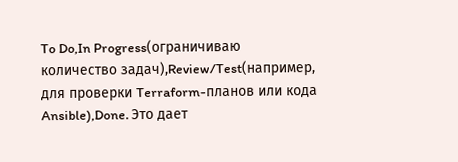To Do,In Progress(ограничиваю количество задач),Review/Test(например, для проверки Terraform-планов или кода Ansible),Done. Это дает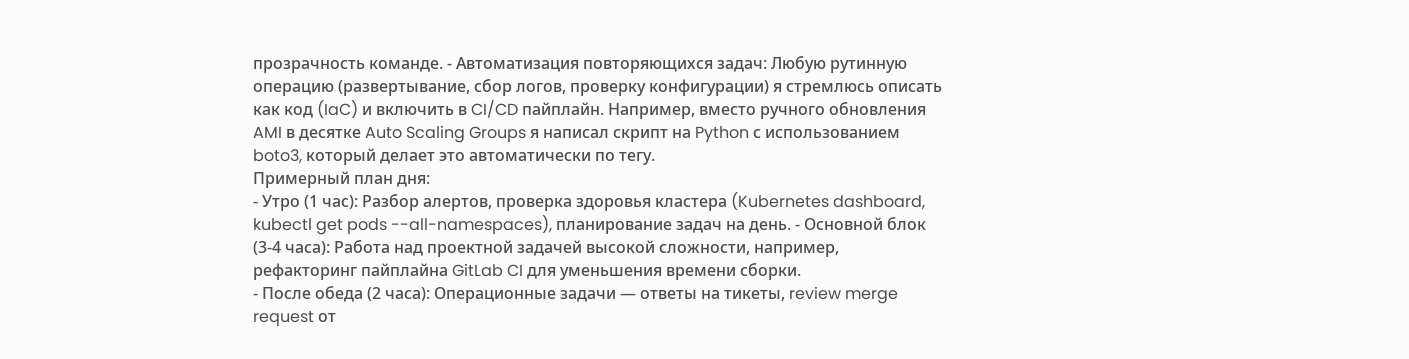прозрачность команде. - Автоматизация повторяющихся задач: Любую рутинную операцию (развертывание, сбор логов, проверку конфигурации) я стремлюсь описать как код (IaC) и включить в CI/CD пайплайн. Например, вместо ручного обновления AMI в десятке Auto Scaling Groups я написал скрипт на Python с использованием boto3, который делает это автоматически по тегу.
Примерный план дня:
- Утро (1 час): Разбор алертов, проверка здоровья кластера (Kubernetes dashboard,
kubectl get pods --all-namespaces), планирование задач на день. - Основной блок (3-4 часа): Работа над проектной задачей высокой сложности, например, рефакторинг пайплайна GitLab CI для уменьшения времени сборки.
- После обеда (2 часа): Операционные задачи — ответы на тикеты, review merge request от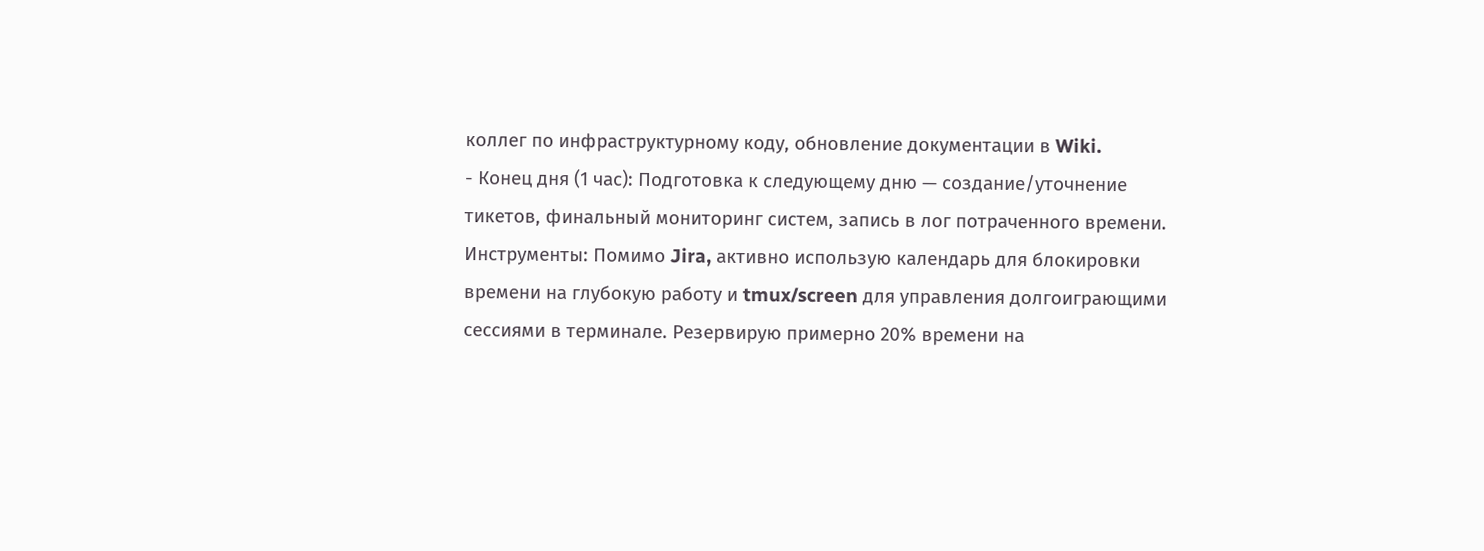коллег по инфраструктурному коду, обновление документации в Wiki.
- Конец дня (1 час): Подготовка к следующему дню — создание/уточнение тикетов, финальный мониторинг систем, запись в лог потраченного времени.
Инструменты: Помимо Jira, активно использую календарь для блокировки времени на глубокую работу и tmux/screen для управления долгоиграющими сессиями в терминале. Резервирую примерно 20% времени на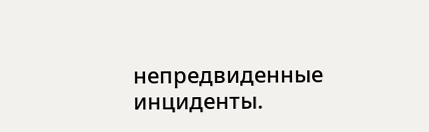непредвиденные инциденты.